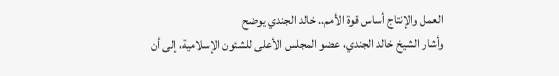العمل والإنتاج أساس قوة الأمم.. خالد الجندي يوضح
وأشار الشيخ خالد الجندي، عضو المجلس الأعلى للشئون الإسلامية، إلى أن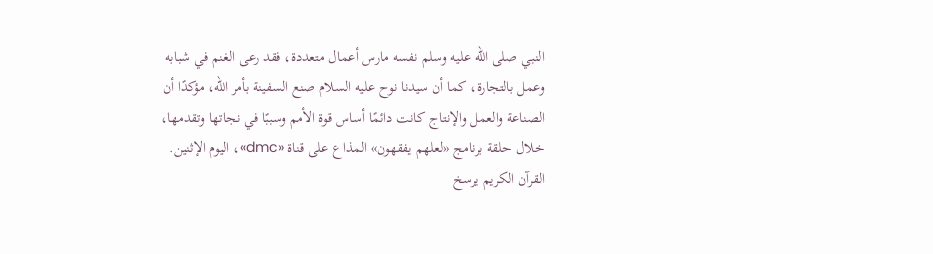النبي صلى الله عليه وسلم نفسه مارس أعمال متعددة، فقد رعى الغنم في شبابه وعمل بالتجارة، كما أن سيدنا نوح عليه السلام صنع السفينة بأمر الله، مؤكدًا أن الصناعة والعمل والإنتاج كانت دائمًا أساس قوة الأمم وسببًا في نجاتها وتقدمها، خلال حلقة برنامج «لعلهم يفقهون» المذاع على قناة «dmc»، اليوم الإثنين.
القرآن الكريم يرسخ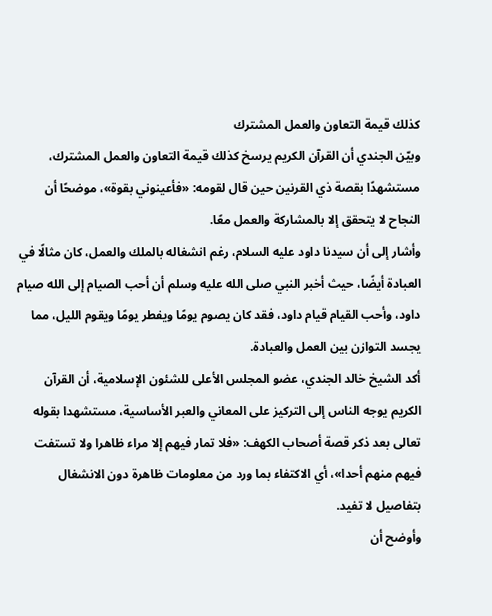كذلك قيمة التعاون والعمل المشترك
وبيّن الجندي أن القرآن الكريم يرسخ كذلك قيمة التعاون والعمل المشترك، مستشهدًا بقصة ذي القرنين حين قال لقومه: «فأعينوني بقوة»، موضحًا أن النجاح لا يتحقق إلا بالمشاركة والعمل معًا.
وأشار إلى أن سيدنا داود عليه السلام، رغم انشغاله بالملك والعمل، كان مثالًا في العبادة أيضًا، حيث أخبر النبي صلى الله عليه وسلم أن أحب الصيام إلى الله صيام داود، وأحب القيام قيام داود، فقد كان يصوم يومًا ويفطر يومًا ويقوم الليل، مما يجسد التوازن بين العمل والعبادة.
أكد الشيخ خالد الجندي، عضو المجلس الأعلى للشئون الإسلامية، أن القرآن الكريم يوجه الناس إلى التركيز على المعاني والعبر الأساسية، مستشهدا بقوله تعالى بعد ذكر قصة أصحاب الكهف: «فلا تمار فيهم إلا مراء ظاهرا ولا تستفت فيهم منهم أحدا»، أي الاكتفاء بما ورد من معلومات ظاهرة دون الانشغال بتفاصيل لا تفيد.
وأوضح أن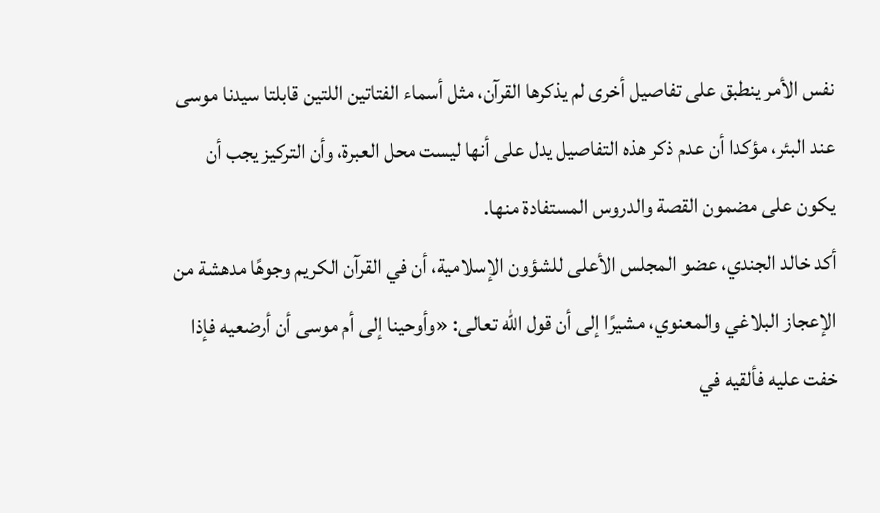نفس الأمر ينطبق على تفاصيل أخرى لم يذكرها القرآن، مثل أسماء الفتاتين اللتين قابلتا سيدنا موسى عند البئر، مؤكدا أن عدم ذكر هذه التفاصيل يدل على أنها ليست محل العبرة، وأن التركيز يجب أن يكون على مضمون القصة والدروس المستفادة منها.
أكد خالد الجندي، عضو المجلس الأعلى للشؤون الإسلامية، أن في القرآن الكريم وجوهًا مدهشة من الإعجاز البلاغي والمعنوي، مشيرًا إلى أن قول الله تعالى: «وأوحينا إلى أم موسى أن أرضعيه فإذا خفت عليه فألقيه في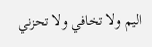اليم ولا تخافي ولا تحزني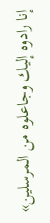إنا رادوه إليك وجاعلوه من المرسلين»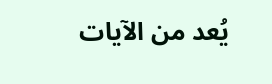يُعد من الآيات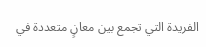الفريدة التي تجمع بين معانٍ متعددة في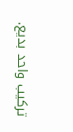تركيب واحد بديع.